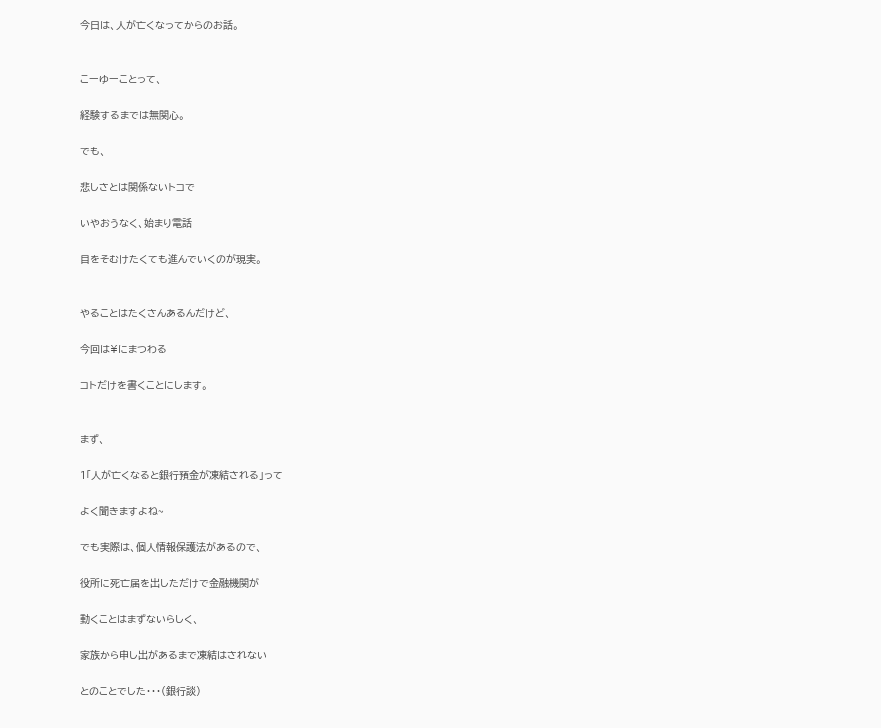今日は、人が亡くなってからのお話。


こーゆーことって、

経験するまでは無関心。

でも、

悲しさとは関係ないトコで

いやおうなく、始まり電話

目をそむけたくても進んでいくのが現実。


やることはたくさんあるんだけど、

今回は¥にまつわる

コトだけを書くことにします。


まず、

1「人が亡くなると銀行預金が凍結される」って

よく聞きますよね~

でも実際は、個人情報保護法があるので、

役所に死亡届を出しただけで金融機関が

動くことはまずないらしく、

家族から申し出があるまで凍結はされない

とのことでした・・・(銀行談)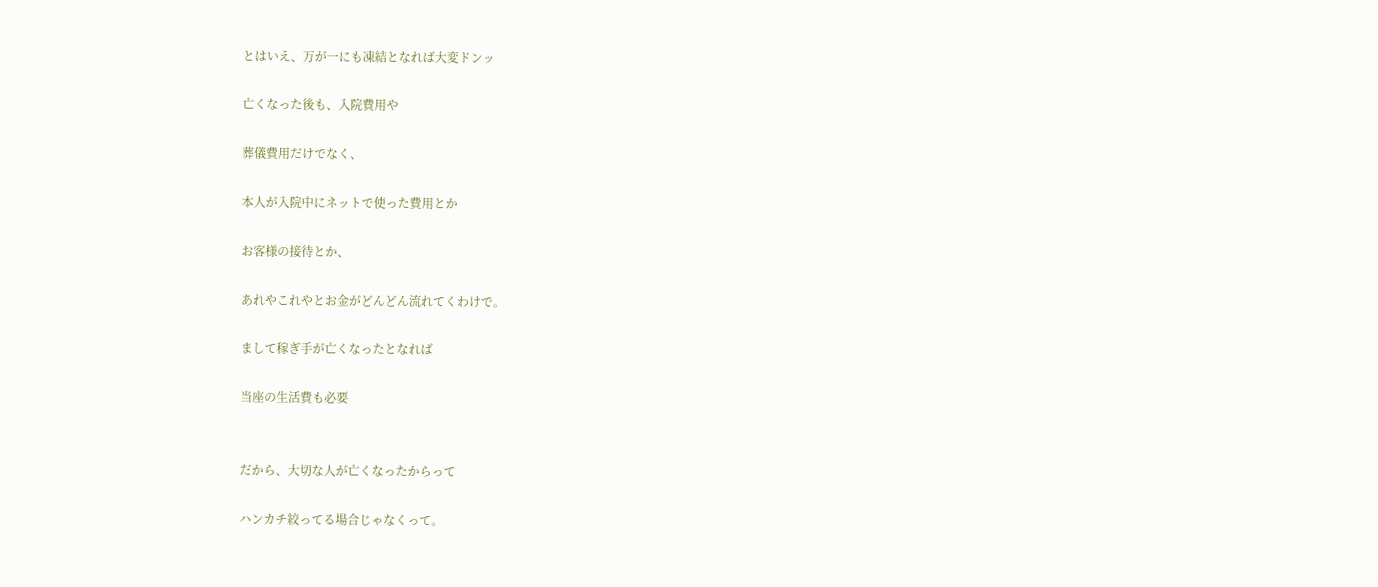とはいえ、万が一にも凍結となれば大変ドンッ

亡くなった後も、入院費用や

葬儀費用だけでなく、

本人が入院中にネットで使った費用とか

お客様の接待とか、

あれやこれやとお金がどんどん流れてくわけで。

まして稼ぎ手が亡くなったとなれば

当座の生活費も必要


だから、大切な人が亡くなったからって

ハンカチ絞ってる場合じゃなくって。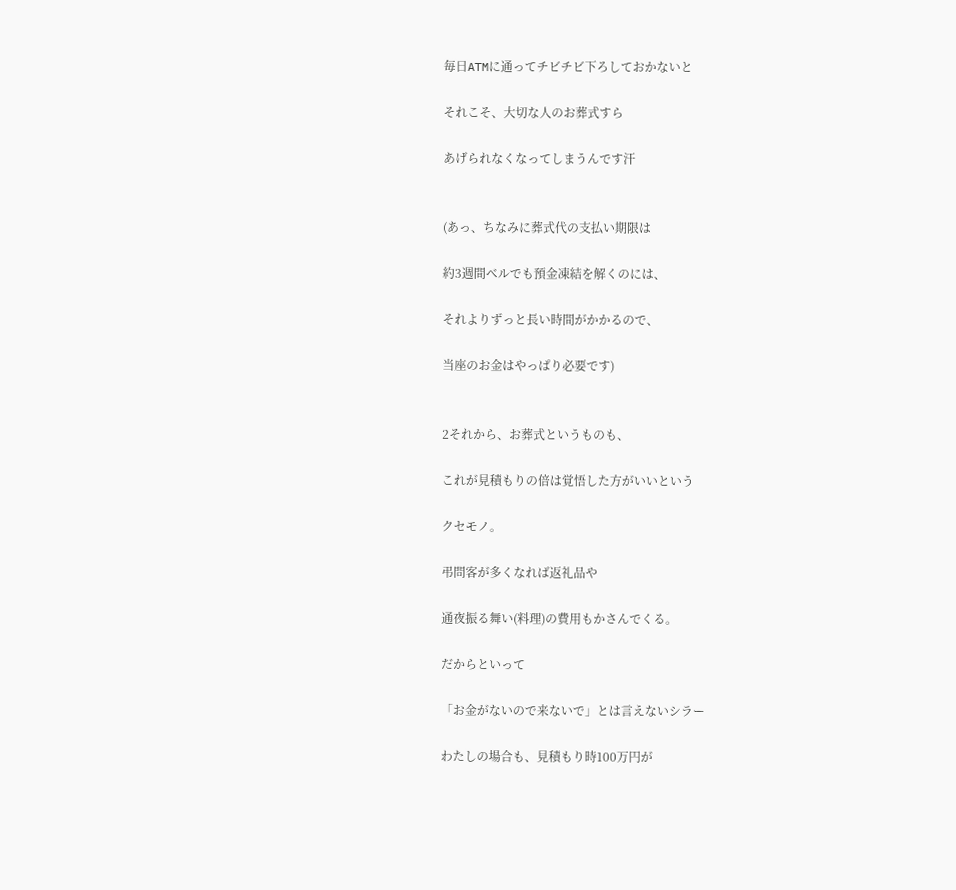毎日ATMに通ってチビチビ下ろしておかないと

それこそ、大切な人のお葬式すら

あげられなくなってしまうんです汗


(あっ、ちなみに葬式代の支払い期限は

約3週間ベルでも預金凍結を解くのには、

それよりずっと長い時間がかかるので、

当座のお金はやっぱり必要です)


2それから、お葬式というものも、

これが見積もりの倍は覚悟した方がいいという

クセモノ。

弔問客が多くなれば返礼品や

通夜振る舞い(料理)の費用もかさんでくる。

だからといって

「お金がないので来ないで」とは言えないシラー

わたしの場合も、見積もり時100万円が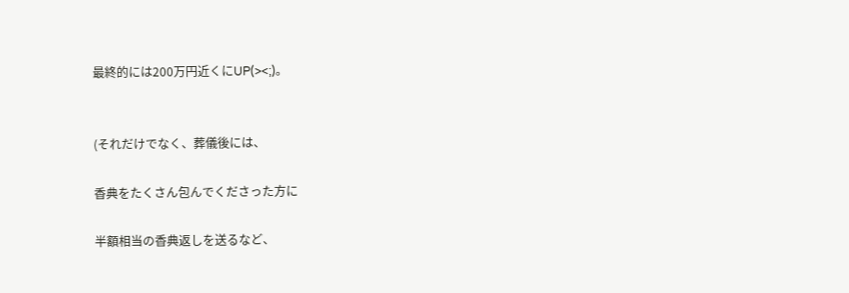最終的には200万円近くにUP(><;)。


(それだけでなく、葬儀後には、

香典をたくさん包んでくださった方に

半額相当の香典返しを送るなど、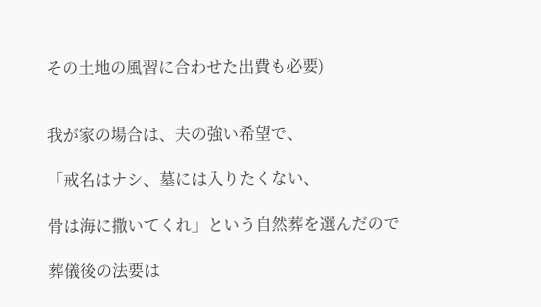その土地の風習に合わせた出費も必要)


我が家の場合は、夫の強い希望で、

「戒名はナシ、墓には入りたくない、

骨は海に撒いてくれ」という自然葬を選んだので

葬儀後の法要は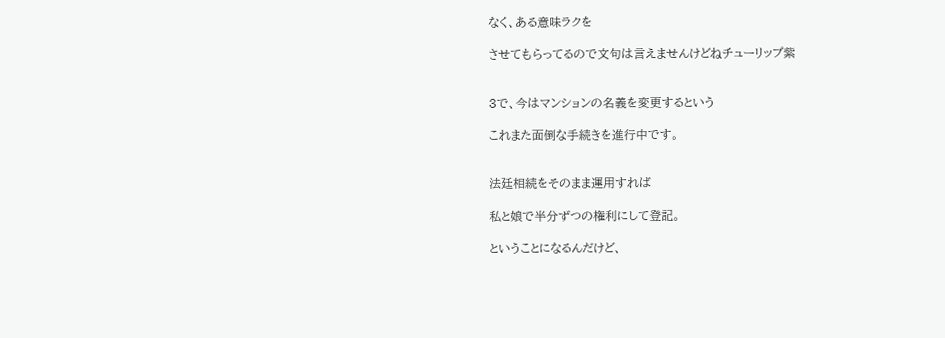なく、ある意味ラクを

させてもらってるので文句は言えませんけどねチューリップ紫


3で、今はマンションの名義を変更するという

これまた面倒な手続きを進行中です。


法廷相続をそのまま運用すれば

私と娘で半分ずつの権利にして登記。

ということになるんだけど、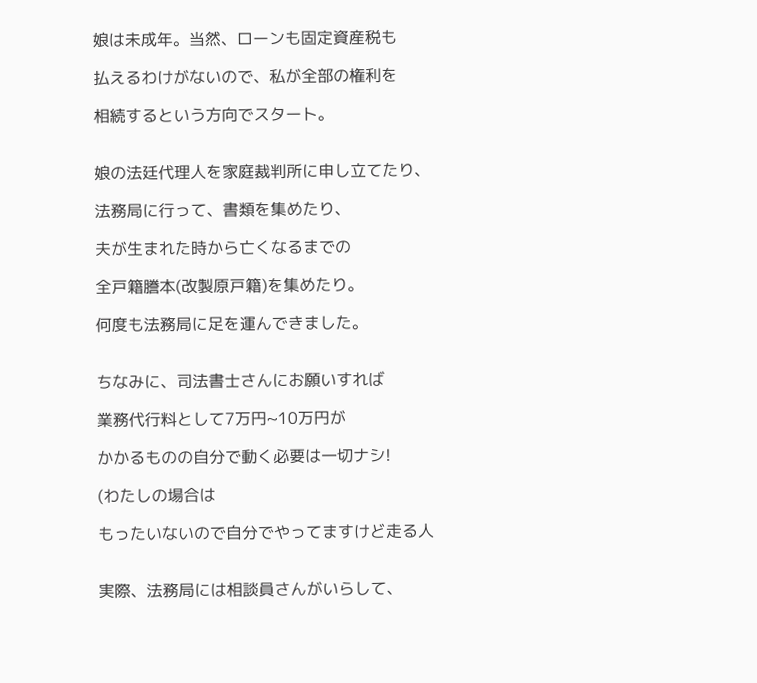娘は未成年。当然、ローンも固定資産税も

払えるわけがないので、私が全部の権利を

相続するという方向でスタート。


娘の法廷代理人を家庭裁判所に申し立てたり、

法務局に行って、書類を集めたり、

夫が生まれた時から亡くなるまでの

全戸籍謄本(改製原戸籍)を集めたり。

何度も法務局に足を運んできました。


ちなみに、司法書士さんにお願いすれば

業務代行料として7万円~10万円が

かかるものの自分で動く必要は一切ナシ!

(わたしの場合は

もったいないので自分でやってますけど走る人


実際、法務局には相談員さんがいらして、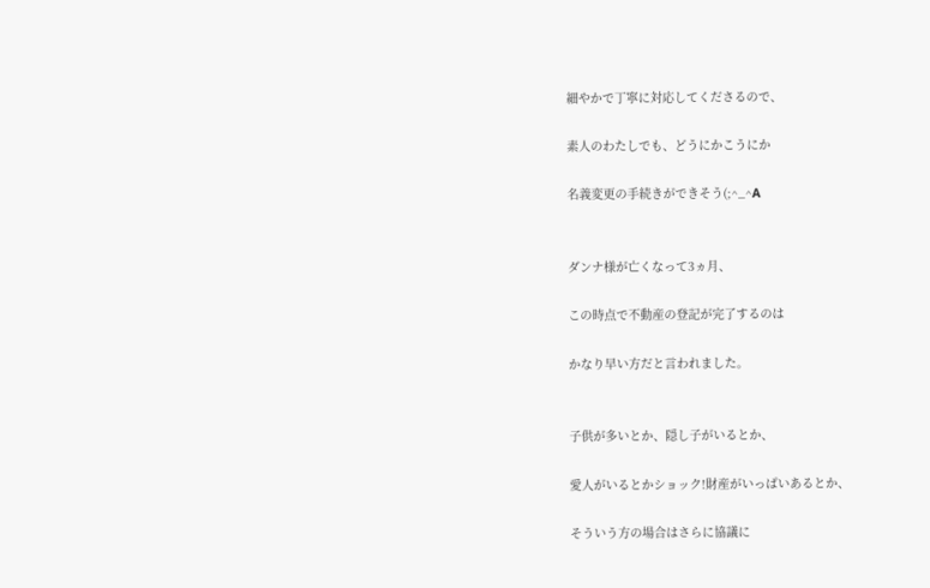細やかで丁寧に対応してくださるので、

素人のわたしでも、どうにかこうにか

名義変更の手続きができそう(;^_^A


ダンナ様が亡くなって3ヵ月、

この時点で不動産の登記が完了するのは

かなり早い方だと言われました。


子供が多いとか、隠し子がいるとか、

愛人がいるとかショック!財産がいっぱいあるとか、

そういう方の場合はさらに協議に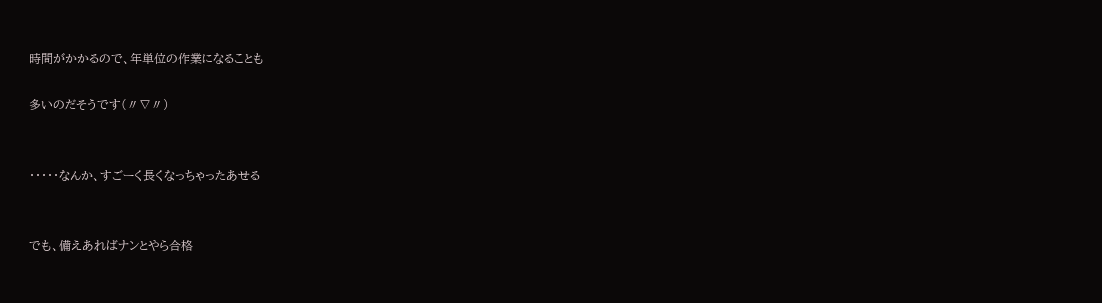時間がかかるので、年単位の作業になることも

多いのだそうです(〃∇〃)


・・・・・なんか、すごーく長くなっちゃったあせる


でも、備えあればナンとやら合格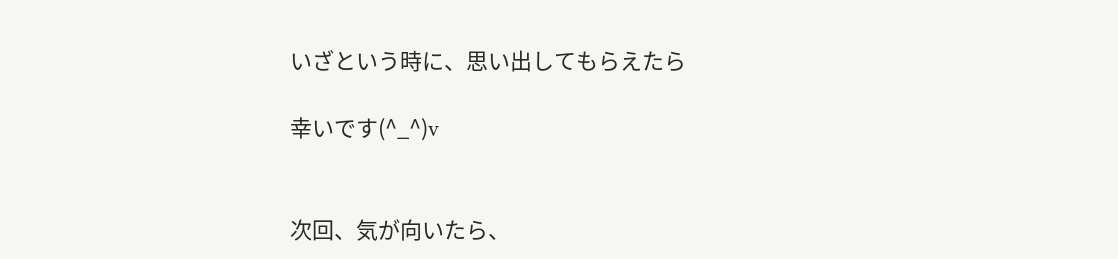いざという時に、思い出してもらえたら

幸いです(^_^)v


次回、気が向いたら、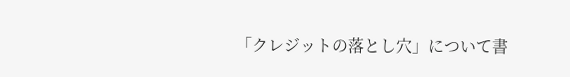「クレジットの落とし穴」について書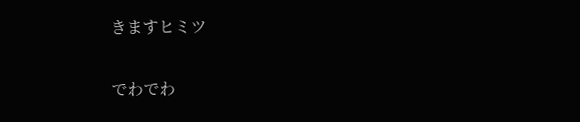きますヒミツ


でわでわ